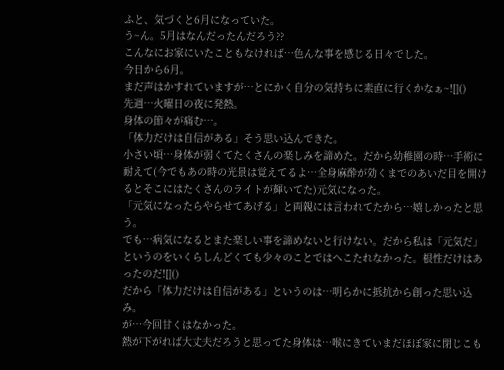ふと、気づくと6月になっていた。
う~ん。5月はなんだったんだろう??
こんなにお家にいたこともなければ…色んな事を感じる日々でした。
今日から6月。
まだ声はかすれていますが…とにかく自分の気持ちに素直に行くかなぁ~![]()
先週…火曜日の夜に発熱。
身体の節々が痛む…。
「体力だけは自信がある」そう思い込んできた。
小さい頃…身体が弱くてたくさんの楽しみを諦めた。だから幼稚園の時…手術に耐えて(今でもあの時の光景は覚えてるよ…全身麻酔が効くまでのあいだ目を開けるとそこにはたくさんのライトが輝いてた)元気になった。
「元気になったらやらせてあげる」と両親には言われてたから…嬉しかったと思う。
でも…病気になるとまた楽しい事を諦めないと行けない。だから私は「元気だ」というのをいくらしんどくても少々のことではへこたれなかった。根性だけはあったのだ![]()
だから「体力だけは自信がある」というのは…明らかに抵抗から創った思い込み。
が…今回甘くはなかった。
熱が下がれば大丈夫だろうと思ってた身体は…喉にきていまだほぼ家に閉じこも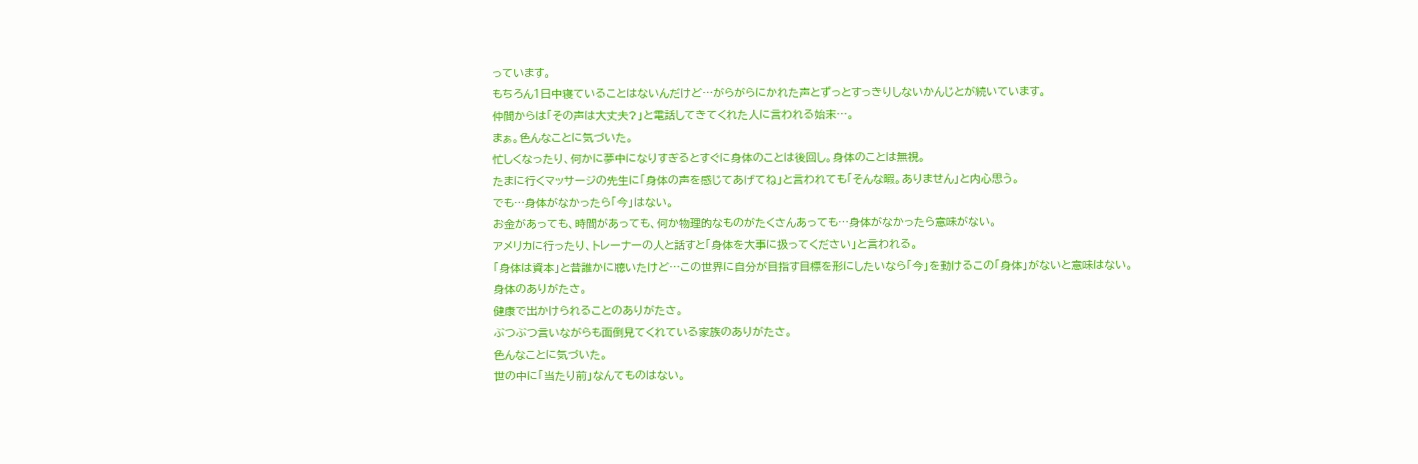っています。
もちろん1日中寝ていることはないんだけど…がらがらにかれた声とずっとすっきりしないかんじとが続いています。
仲間からは「その声は大丈夫?」と電話してきてくれた人に言われる始末…。
まぁ。色んなことに気づいた。
忙しくなったり、何かに夢中になりすぎるとすぐに身体のことは後回し。身体のことは無視。
たまに行くマッサージの先生に「身体の声を感じてあげてね」と言われても「そんな暇。ありません」と内心思う。
でも…身体がなかったら「今」はない。
お金があっても、時間があっても、何か物理的なものがたくさんあっても…身体がなかったら意味がない。
アメリカに行ったり、トレーナーの人と話すと「身体を大事に扱ってください」と言われる。
「身体は資本」と昔誰かに聴いたけど…この世界に自分が目指す目標を形にしたいなら「今」を動けるこの「身体」がないと意味はない。
身体のありがたさ。
健康で出かけられることのありがたさ。
ぶつぶつ言いながらも面倒見てくれている家族のありがたさ。
色んなことに気づいた。
世の中に「当たり前」なんてものはない。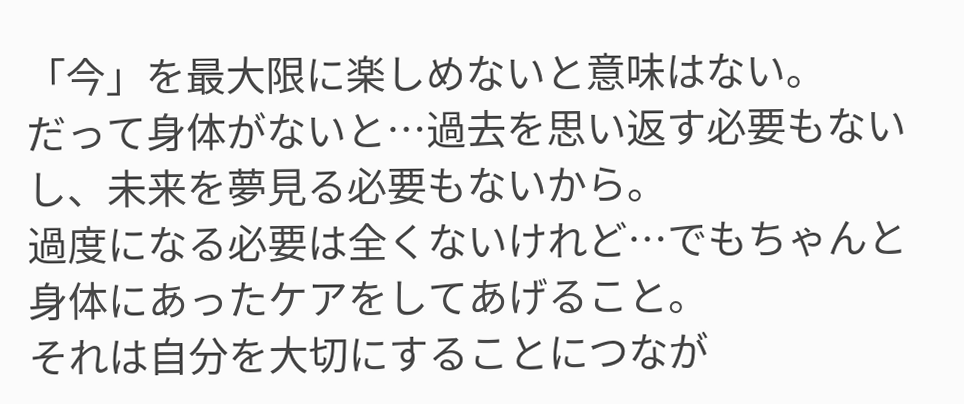「今」を最大限に楽しめないと意味はない。
だって身体がないと…過去を思い返す必要もないし、未来を夢見る必要もないから。
過度になる必要は全くないけれど…でもちゃんと身体にあったケアをしてあげること。
それは自分を大切にすることにつなが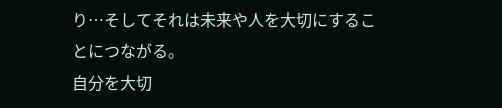り…そしてそれは未来や人を大切にすることにつながる。
自分を大切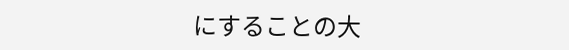にすることの大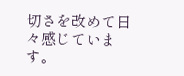切さを改めて日々感じています。